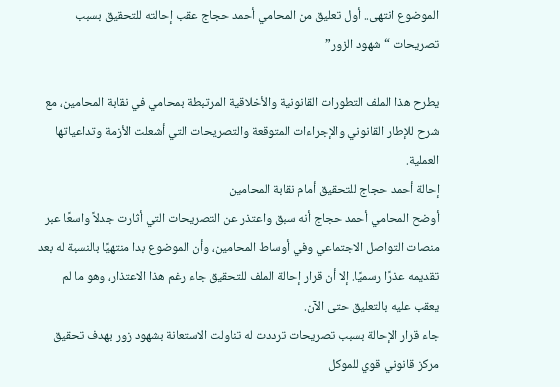الموضوع انتهى.. أول تعليق من المحامي أحمد حجاج عقب إحالته للتحقيق بسبب تصريحات “شهود الزور”

يطرح هذا الملف التطورات القانونية والأخلاقية المرتبطة بمحامي في نقابة المحامين، مع شرح للإطار القانوني والإجراءات المتوقعة والتصريحات التي أشعلت الأزمة وتداعياتها العملية.
إحالة أحمد حجاج للتحقيق أمام نقابة المحامين
أوضح المحامي أحمد حجاج أنه سبق واعتذر عن التصريحات التي أثارت جدلاً واسعًا عبر منصات التواصل الاجتماعي وفي أوساط المحامين، وأن الموضوع بدا منتهيًا بالنسبة له بعد تقديمه عذرًا رسميًا. إلا أن قرار إحالة الملف للتحقيق جاء رغم هذا الاعتذار، وهو ما لم يعقب عليه بالتعليق حتى الآن.
جاء قرار الإحالة بسبب تصريحات ترددت له تناولت الاستعانة بشهود زور بهدف تحقيق مركز قانوني قوي للموكل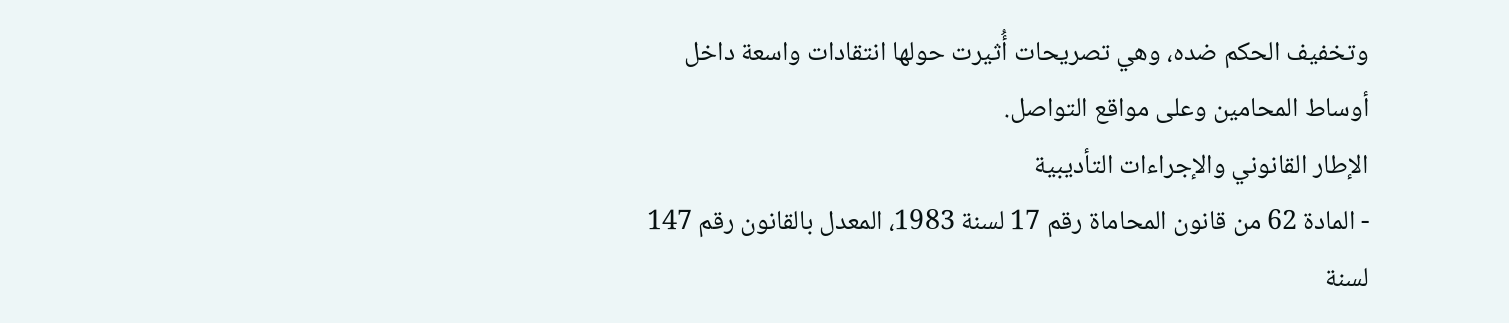وتخفيف الحكم ضده، وهي تصريحات أُثيرت حولها انتقادات واسعة داخل أوساط المحامين وعلى مواقع التواصل.
الإطار القانوني والإجراءات التأديبية
- المادة 62 من قانون المحاماة رقم 17 لسنة 1983، المعدل بالقانون رقم 147 لسنة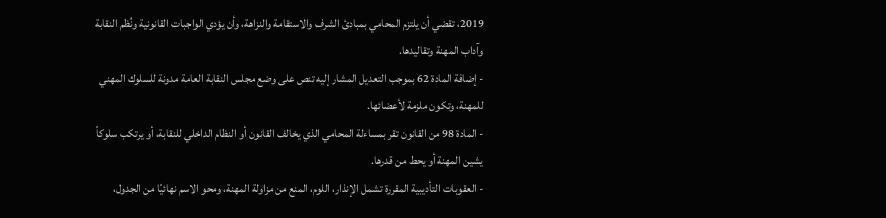2019، تقضي أن يلتزم المحامي بمبادئ الشرف والاستقامة والنزاهة، وأن يؤدي الواجبات القانونية ونُظم النقابة وآداب المهنة وتقاليدها.
- إضافة المادة 62 بموجب التعديل المشار إليه تنص على وضع مجلس النقابة العامة مدونة للسلوك المهني للمهنة، وتكون ملزمة لأعضائها.
- المادة 98 من القانون تقر بمساءلة المحامي الذي يخالف القانون أو النظام الداخلي للنقابة، أو يرتكب سلوكاً يشين المهنة أو يحط من قدرها.
- العقوبات التأديبية المقررة تشمل الإنذار، اللوم، المنع من مزاولة المهنة، ومحو الاسم نهائيًا من الجدول،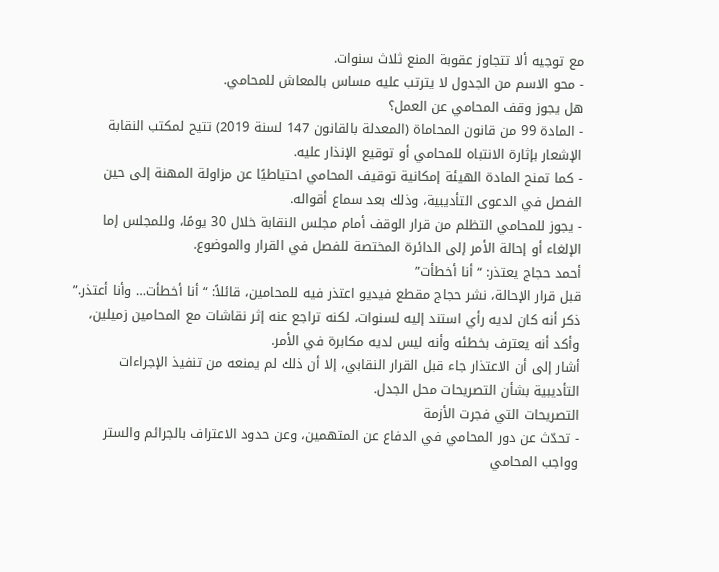مع توجيه ألا تتجاوز عقوبة المنع ثلاث سنوات.
- محو الاسم من الجدول لا يترتب عليه مساس بالمعاش للمحامي.
هل يجوز وقف المحامي عن العمل؟
- المادة 99 من قانون المحاماة (المعدلة بالقانون 147 لسنة 2019) تتيح لمكتب النقابة الإشعار بإثارة الانتباه للمحامي أو توقيع الإنذار عليه.
- كما تمنح المادة الهيئة إمكانية توقيف المحامي احتياطيًا عن مزاولة المهنة إلى حين الفصل في الدعوى التأديبية، وذلك بعد سماع أقواله.
- يجوز للمحامي التظلم من قرار الوقف أمام مجلس النقابة خلال 30 يومًا، وللمجلس إما الإلغاء أو إحالة الأمر إلى الدائرة المختصة للفصل في القرار والموضوع.
أحمد حجاج يعتذر: “أنا أخطأت”
قبل قرار الإحالة، نشر حجاج مقطع فيديو اعتذر فيه للمحامين، قائلاً: “أنا أخطأت… وأنا أعتذر.” ذكر أنه كان لديه رأي استند إليه لسنوات، لكنه تراجع عنه إثر نقاشات مع المحامين زميلين، وأكد أنه يعترف بخطئه وأنه ليس لديه مكابرة في الأمر.
أشار إلى أن الاعتذار جاء قبل القرار النقابي، إلا أن ذلك لم يمنعه من تنفيذ الإجراءات التأديبية بشأن التصريحات محل الجدل.
التصريحات التي فجرت الأزمة
- تحدّث عن دور المحامي في الدفاع عن المتهمين، وعن حدود الاعتراف بالجرائم والستر وواجب المحامي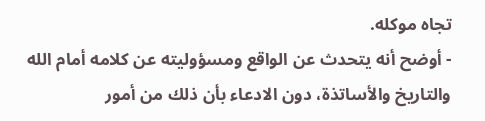تجاه موكله.
- أوضح أنه يتحدث عن الواقع ومسؤوليته عن كلامه أمام الله والتاريخ والأساتذة، دون الادعاء بأن ذلك من أمور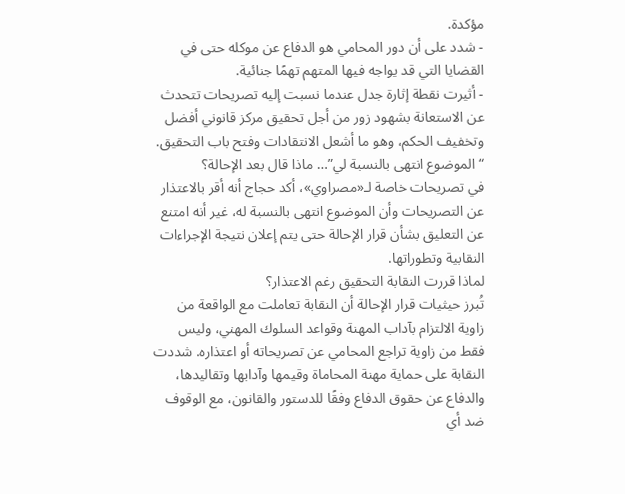مؤكدة.
- شدد على أن دور المحامي هو الدفاع عن موكله حتى في القضايا التي قد يواجه فيها المتهم تهمًا جنائية.
- أثيرت نقطة إثارة جدل عندما نسبت إليه تصريحات تتحدث عن الاستعانة بشهود زور من أجل تحقيق مركز قانوني أفضل وتخفيف الحكم، وهو ما أشعل الانتقادات وفتح باب التحقيق.
“الموضوع انتهى بالنسبة لي”… ماذا قال بعد الإحالة؟
في تصريحات خاصة لـ«مصراوي»، أكد حجاج أنه أقر بالاعتذار عن التصريحات وأن الموضوع انتهى بالنسبة له، غير أنه امتنع عن التعليق بشأن قرار الإحالة حتى يتم إعلان نتيجة الإجراءات النقابية وتطوراتها.
لماذا قررت النقابة التحقيق رغم الاعتذار؟
تُبرز حيثيات قرار الإحالة أن النقابة تعاملت مع الواقعة من زاوية الالتزام بآداب المهنة وقواعد السلوك المهني، وليس فقط من زاوية تراجع المحامي عن تصريحاته أو اعتذاره. شددت النقابة على حماية مهنة المحاماة وقيمها وآدابها وتقاليدها، والدفاع عن حقوق الدفاع وفقًا للدستور والقانون، مع الوقوف ضد أي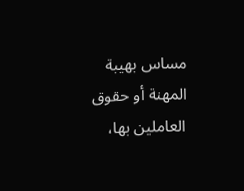مساس بهيبة المهنة أو حقوق العاملين بها،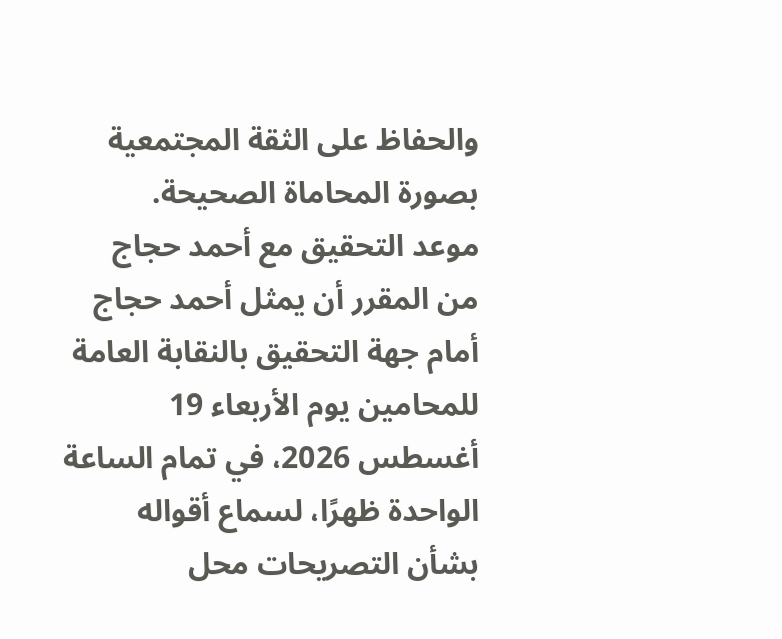والحفاظ على الثقة المجتمعية بصورة المحاماة الصحيحة.
موعد التحقيق مع أحمد حجاج
من المقرر أن يمثل أحمد حجاج أمام جهة التحقيق بالنقابة العامة للمحامين يوم الأربعاء 19 أغسطس 2026، في تمام الساعة الواحدة ظهرًا، لسماع أقواله بشأن التصريحات محل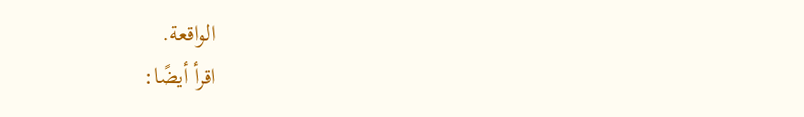الواقعة.
اقرأ أيضًا: